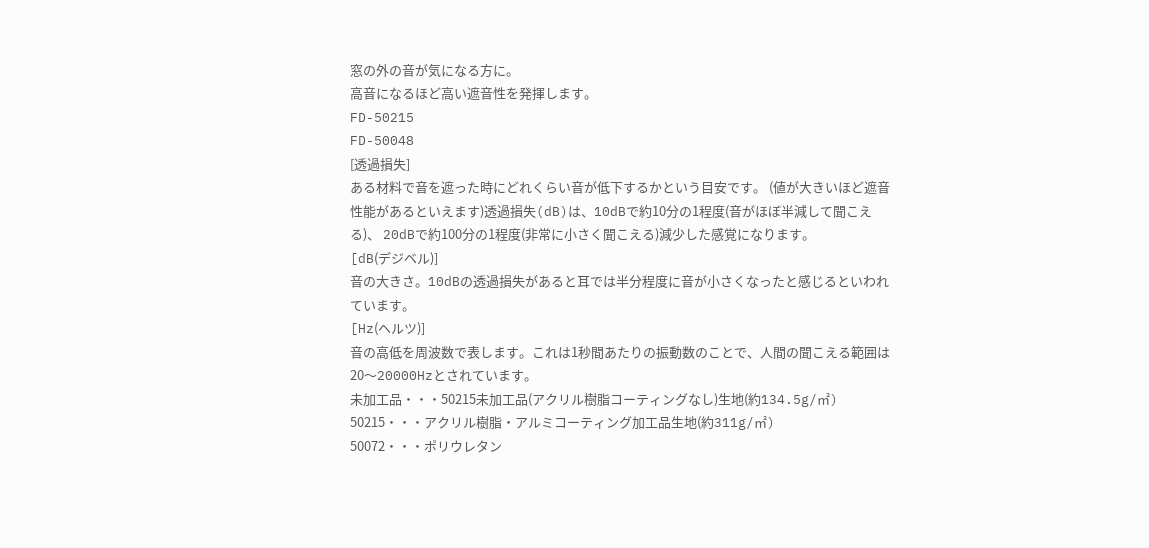窓の外の音が気になる方に。
高音になるほど高い遮音性を発揮します。
FD-50215
FD-50048
[透過損失]
ある材料で音を遮った時にどれくらい音が低下するかという目安です。 (値が大きいほど遮音性能があるといえます)透過損失(dB)は、10dBで約10分の1程度(音がほぼ半減して聞こえる)、 20dBで約100分の1程度(非常に小さく聞こえる)減少した感覚になります。
[dB(デジベル)]
音の大きさ。10dBの透過損失があると耳では半分程度に音が小さくなったと感じるといわれています。
[Hz(ヘルツ)]
音の高低を周波数で表します。これは1秒間あたりの振動数のことで、人間の聞こえる範囲は20〜20000Hzとされています。
未加工品・・・50215未加工品(アクリル樹脂コーティングなし)生地(約134.5g/㎡)
50215・・・アクリル樹脂・アルミコーティング加工品生地(約311g/㎡)
50072・・・ポリウレタン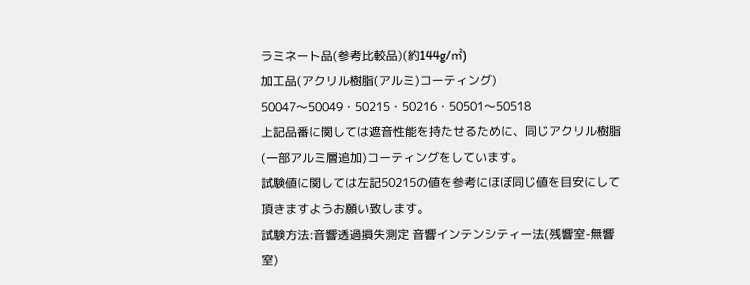ラミネート品(参考比較品)(約144g/㎡)
加工品(アクリル樹脂(アルミ)コーティング)
50047〜50049・50215・50216・50501〜50518
上記品番に関しては遮音性能を持たせるために、同じアクリル樹脂(一部アルミ層追加)コーティングをしています。
試験値に関しては左記50215の値を参考にほぼ同じ値を目安にして頂きますようお願い致します。
試験方法:音響透過損失測定 音響インテンシティー法(残響室-無響室)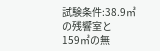試験条件:38.9㎥の残響室と159㎥の無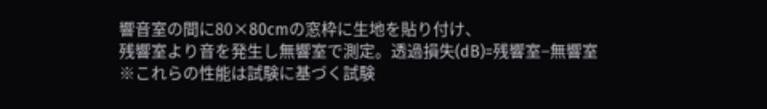響音室の間に80×80cmの窓枠に生地を貼り付け、
残響室より音を発生し無響室で測定。透過損失(dB)=残響室−無響室
※これらの性能は試験に基づく試験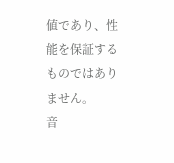値であり、性能を保証するものではありません。
音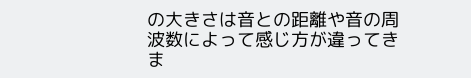の大きさは音との距離や音の周波数によって感じ方が違ってきま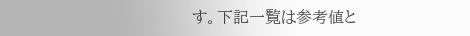す。下記一覧は参考値と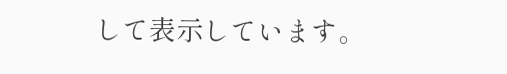して表示しています。